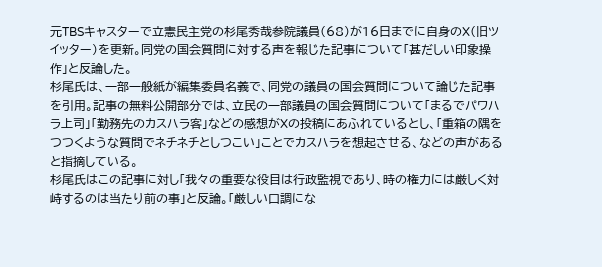元TBSキャスターで立憲民主党の杉尾秀哉参院議員(68)が16日までに自身のX(旧ツイッター)を更新。同党の国会質問に対する声を報じた記事について「甚だしい印象操作」と反論した。
杉尾氏は、一部一般紙が編集委員名義で、同党の議員の国会質問について論じた記事を引用。記事の無料公開部分では、立民の一部議員の国会質問について「まるでパワハラ上司」「勤務先のカスハラ客」などの感想がXの投稿にあふれているとし、「重箱の隅をつつくような質問でネチネチとしつこい」ことでカスハラを想起させる、などの声があると指摘している。
杉尾氏はこの記事に対し「我々の重要な役目は行政監視であり、時の権力には厳しく対峙するのは当たり前の事」と反論。「厳しい口調にな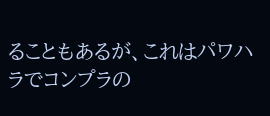ることもあるが、これはパワハラでコンプラの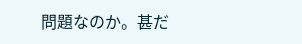問題なのか。甚だ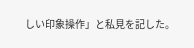しい印象操作」と私見を記した。